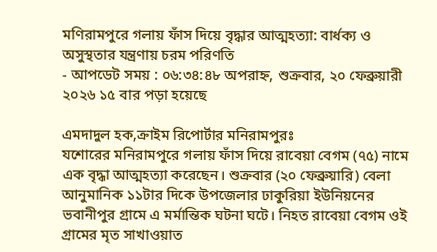মণিরামপুরে গলায় ফাঁস দিয়ে বৃদ্ধার আত্মহত্যা: বার্ধক্য ও অসুস্থতার যন্ত্রণায় চরম পরিণতি
- আপডেট সময় : ০৬:৩৪:৪৮ অপরাহ্ন, শুক্রবার, ২০ ফেব্রুয়ারী ২০২৬ ১৫ বার পড়া হয়েছে

এমদাদুল হক,ক্রাইম রিপোর্টার মনিরামপুরঃ
যশোরের মনিরামপুরে গলায় ফাঁস দিয়ে রাবেয়া বেগম (৭৫) নামে এক বৃদ্ধা আত্মহত্যা করেছেন। শুক্রবার (২০ ফেব্রুয়ারি) বেলা আনুমানিক ১১টার দিকে উপজেলার ঢাকুরিয়া ইউনিয়নের ভবানীপুর গ্রামে এ মর্মান্তিক ঘটনা ঘটে। নিহত রাবেয়া বেগম ওই গ্রামের মৃত সাখাওয়াত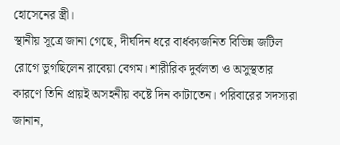হোসেনের স্ত্রী।
স্থানীয় সূত্রে জানা গেছে, দীর্ঘদিন ধরে বার্ধক্যজনিত বিভিন্ন জটিল রোগে ভুগছিলেন রাবেয়া বেগম। শারীরিক দুর্বলতা ও অসুস্থতার কারণে তিনি প্রায়ই অসহনীয় কষ্টে দিন কাটাতেন। পরিবারের সদস্যরা জানান,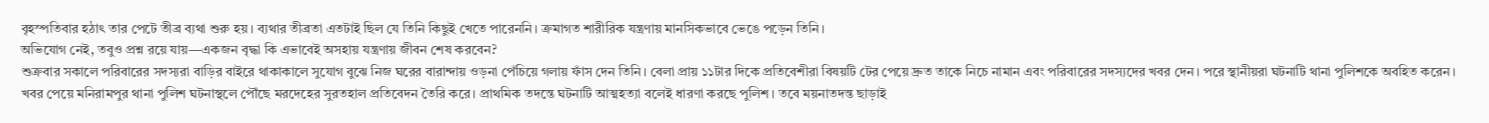বৃহস্পতিবার হঠাৎ তার পেটে তীব্র ব্যথা শুরু হয়। ব্যথার তীব্রতা এতটাই ছিল যে তিনি কিছুই খেতে পারেননি। ক্রমাগত শারীরিক যন্ত্রণায় মানসিকভাবে ভেঙে পড়েন তিনি।
অভিযোগ নেই, তবুও প্রশ্ন রয়ে যায়—একজন বৃদ্ধা কি এভাবেই অসহায় যন্ত্রণায় জীবন শেষ করবেন?
শুক্রবার সকালে পরিবারের সদস্যরা বাড়ির বাইরে থাকাকালে সুযোগ বুঝে নিজ ঘরের বারান্দায় ওড়না পেঁচিয়ে গলায় ফাঁস দেন তিনি। বেলা প্রায় ১১টার দিকে প্রতিবেশীরা বিষয়টি টের পেয়ে দ্রুত তাকে নিচে নামান এবং পরিবারের সদস্যদের খবর দেন। পরে স্থানীয়রা ঘটনাটি থানা পুলিশকে অবহিত করেন।
খবর পেয়ে মনিরামপুর থানা পুলিশ ঘটনাস্থলে পৌঁছে মরদেহের সুরতহাল প্রতিবেদন তৈরি করে। প্রাথমিক তদন্তে ঘটনাটি আত্মহত্যা বলেই ধারণা করছে পুলিশ। তবে ময়নাতদন্ত ছাড়াই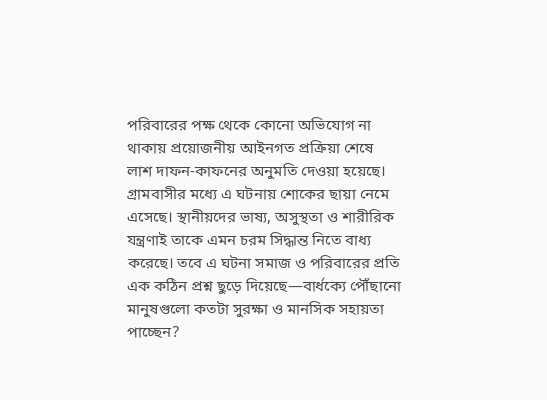পরিবারের পক্ষ থেকে কোনো অভিযোগ না থাকায় প্রয়োজনীয় আইনগত প্রক্রিয়া শেষে লাশ দাফন-কাফনের অনুমতি দেওয়া হয়েছে।
গ্রামবাসীর মধ্যে এ ঘটনায় শোকের ছায়া নেমে এসেছে। স্থানীয়দের ভাষ্য, অসুস্থতা ও শারীরিক যন্ত্রণাই তাকে এমন চরম সিদ্ধান্ত নিতে বাধ্য করেছে। তবে এ ঘটনা সমাজ ও পরিবারের প্রতি এক কঠিন প্রশ্ন ছুড়ে দিয়েছে—বার্ধক্যে পৌঁছানো মানুষগুলো কতটা সুরক্ষা ও মানসিক সহায়তা পাচ্ছেন?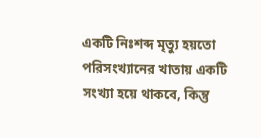একটি নিঃশব্দ মৃত্যু হয়তো পরিসংখ্যানের খাতায় একটি সংখ্যা হয়ে থাকবে, কিন্তু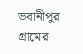ভবানীপুর গ্রামের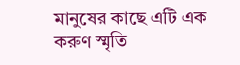মানুষের কাছে এটি এক করুণ স্মৃতি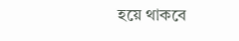হয়ে থাকবে